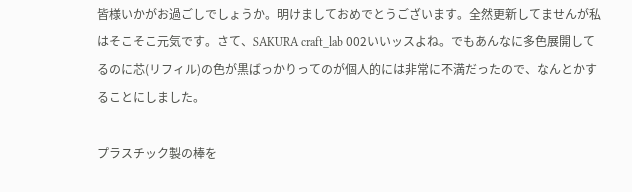皆様いかがお過ごしでしょうか。明けましておめでとうございます。全然更新してませんが私はそこそこ元気です。さて、SAKURA craft_lab 002いいッスよね。でもあんなに多色展開してるのに芯(リフィル)の色が黒ばっかりってのが個人的には非常に不満だったので、なんとかすることにしました。

プラスチック製の棒を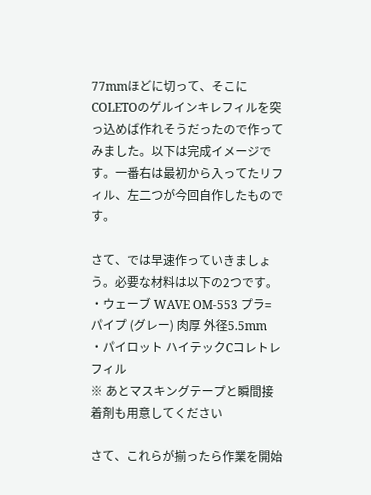77mmほどに切って、そこにCOLETOのゲルインキレフィルを突っ込めば作れそうだったので作ってみました。以下は完成イメージです。一番右は最初から入ってたリフィル、左二つが今回自作したものです。

さて、では早速作っていきましょう。必要な材料は以下の2つです。
・ウェーブ WAVE OM-553 プラ=パイプ (グレー) 肉厚 外径5.5mm
・パイロット ハイテックCコレトレフィル
※ あとマスキングテープと瞬間接着剤も用意してください

さて、これらが揃ったら作業を開始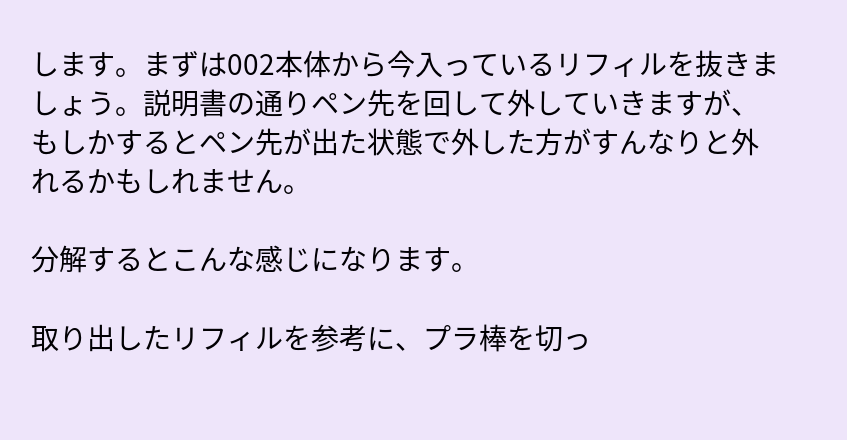します。まずは002本体から今入っているリフィルを抜きましょう。説明書の通りペン先を回して外していきますが、もしかするとペン先が出た状態で外した方がすんなりと外れるかもしれません。

分解するとこんな感じになります。

取り出したリフィルを参考に、プラ棒を切っ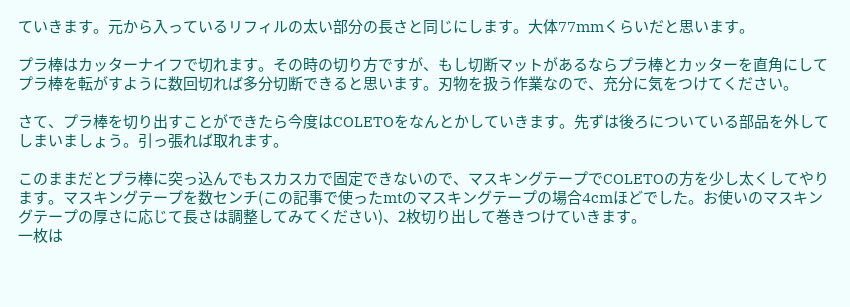ていきます。元から入っているリフィルの太い部分の長さと同じにします。大体77mmくらいだと思います。

プラ棒はカッターナイフで切れます。その時の切り方ですが、もし切断マットがあるならプラ棒とカッターを直角にしてプラ棒を転がすように数回切れば多分切断できると思います。刃物を扱う作業なので、充分に気をつけてください。

さて、プラ棒を切り出すことができたら今度はCOLETOをなんとかしていきます。先ずは後ろについている部品を外してしまいましょう。引っ張れば取れます。

このままだとプラ棒に突っ込んでもスカスカで固定できないので、マスキングテープでCOLETOの方を少し太くしてやります。マスキングテープを数センチ(この記事で使ったmtのマスキングテープの場合4cmほどでした。お使いのマスキングテープの厚さに応じて長さは調整してみてください)、2枚切り出して巻きつけていきます。
一枚は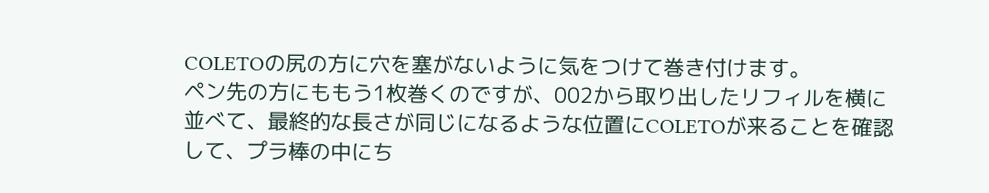COLETOの尻の方に穴を塞がないように気をつけて巻き付けます。
ペン先の方にももう1枚巻くのですが、002から取り出したリフィルを横に並べて、最終的な長さが同じになるような位置にCOLETOが来ることを確認して、プラ棒の中にち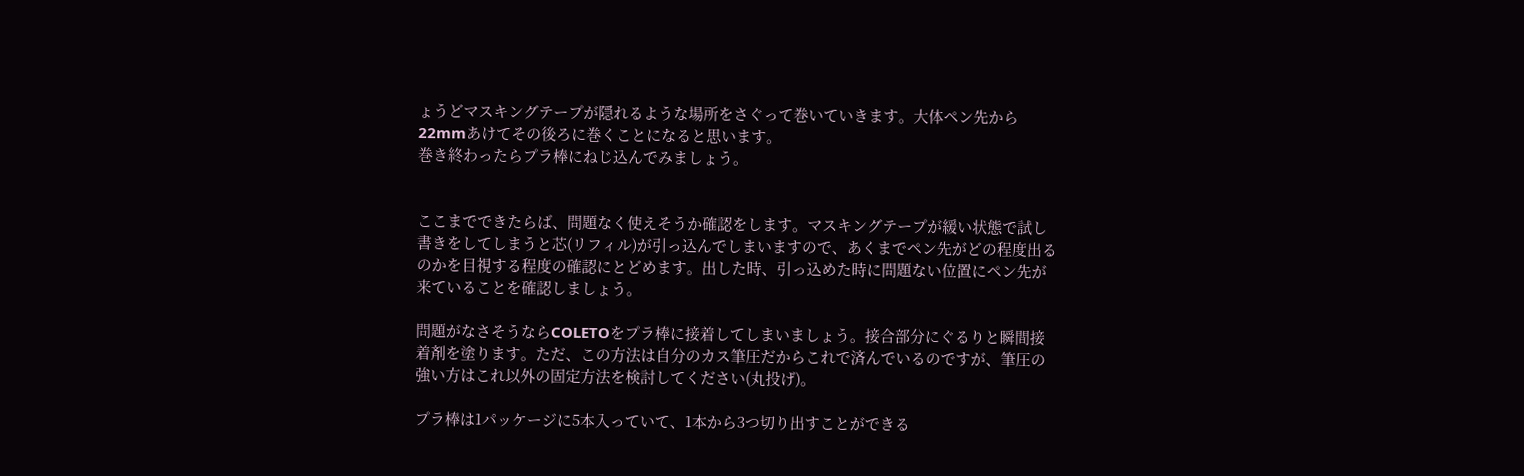ょうどマスキングテープが隠れるような場所をさぐって巻いていきます。大体ペン先から22mmあけてその後ろに巻くことになると思います。
巻き終わったらプラ棒にねじ込んでみましょう。


ここまでできたらば、問題なく使えそうか確認をします。マスキングテープが緩い状態で試し書きをしてしまうと芯(リフィル)が引っ込んでしまいますので、あくまでペン先がどの程度出るのかを目視する程度の確認にとどめます。出した時、引っ込めた時に問題ない位置にペン先が来ていることを確認しましょう。

問題がなさそうならCOLETOをプラ棒に接着してしまいましょう。接合部分にぐるりと瞬間接着剤を塗ります。ただ、この方法は自分のカス筆圧だからこれで済んでいるのですが、筆圧の強い方はこれ以外の固定方法を検討してください(丸投げ)。

プラ棒は1パッケージに5本入っていて、1本から3つ切り出すことができる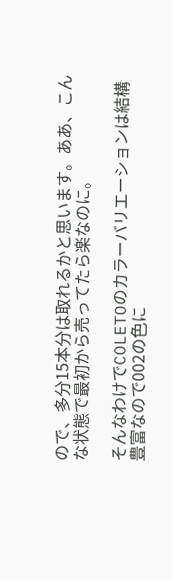ので、多分15本分は取れるかと思います。ああ、こんな状態で最初から売ってたら楽なのに。

そんなわけでCOLETOのカラーバリエーションは結構豊富なので002の色に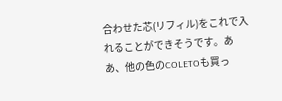合わせた芯(リフィル)をこれで入れることができそうです。ああ、他の色のCOLETOも買っ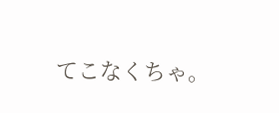てこなくちゃ。